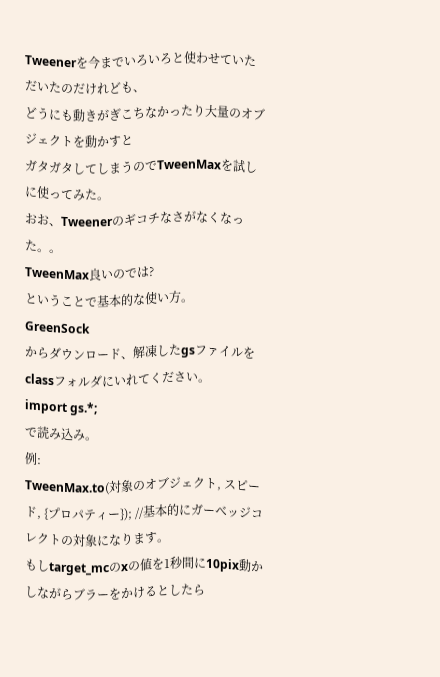Tweenerを今までいろいろと使わせていただいたのだけれども、
どうにも動きがぎこちなかったり大量のオブジェクトを動かすと
ガタガタしてしまうのでTweenMaxを試しに使ってみた。
おお、Tweenerのギコチなさがなくなった。。
TweenMax良いのでは?
ということで基本的な使い方。
GreenSock
からダウンロード、解凍したgsファイルをclassフォルダにいれてください。
import gs.*;
で読み込み。
例:
TweenMax.to(対象のオブジェクト, スピード, {プロパティー}); //基本的にガーベッジコレクトの対象になります。
もしtarget_mcのxの値を1秒間に10pix動かしながらブラーをかけるとしたら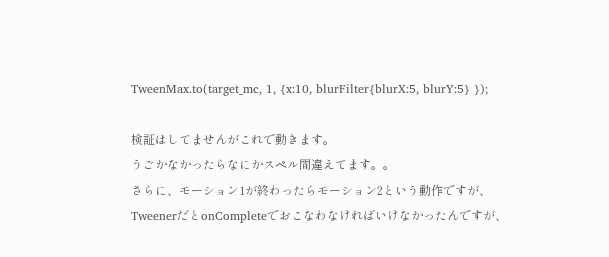TweenMax.to(target_mc, 1, {x:10, blurFilter{blurX:5, blurY:5} });

検証はしてませんがこれで動きます。
うごかなかったらなにかスペル間違えてます。。
さらに、モーション1が終わったらモーション2という動作ですが、
TweenerだとonCompleteでおこなわなければいけなかったんですが、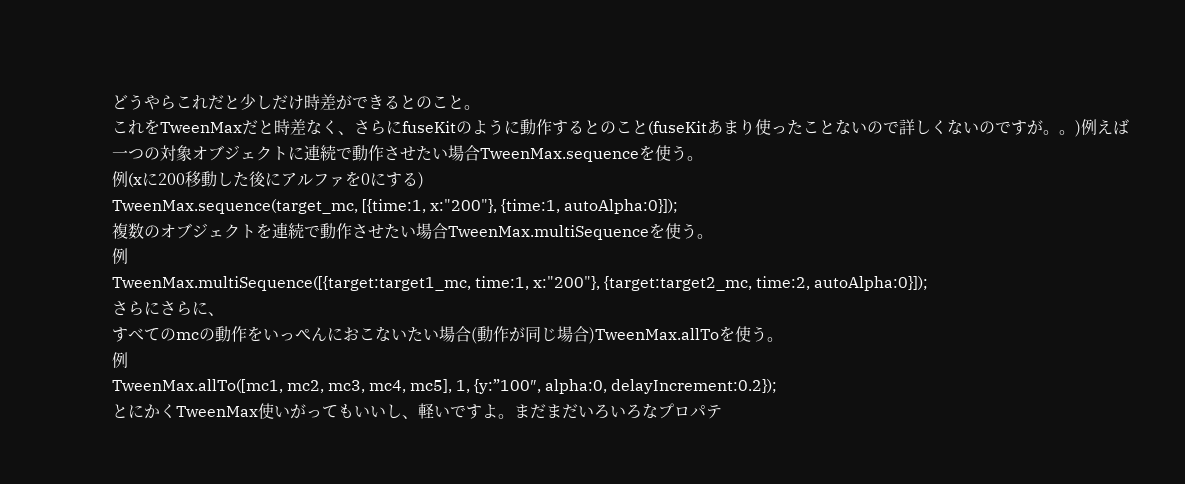どうやらこれだと少しだけ時差ができるとのこと。
これをTweenMaxだと時差なく、さらにfuseKitのように動作するとのこと(fuseKitあまり使ったことないので詳しくないのですが。。)例えば
一つの対象オブジェクトに連続で動作させたい場合TweenMax.sequenceを使う。
例(xに200移動した後にアルファを0にする)
TweenMax.sequence(target_mc, [{time:1, x:"200"}, {time:1, autoAlpha:0}]);
複数のオブジェクトを連続で動作させたい場合TweenMax.multiSequenceを使う。
例
TweenMax.multiSequence([{target:target1_mc, time:1, x:"200"}, {target:target2_mc, time:2, autoAlpha:0}]);
さらにさらに、
すべてのmcの動作をいっぺんにおこないたい場合(動作が同じ場合)TweenMax.allToを使う。
例
TweenMax.allTo([mc1, mc2, mc3, mc4, mc5], 1, {y:”100″, alpha:0, delayIncrement:0.2});
とにかくTweenMax使いがってもいいし、軽いですよ。まだまだいろいろなプロパテ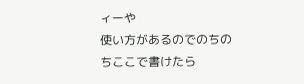ィーや
使い方があるのでのちのちここで書けたら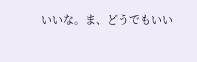いいな。ま、どうでもいい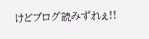けどブログ読みずれぇ!!